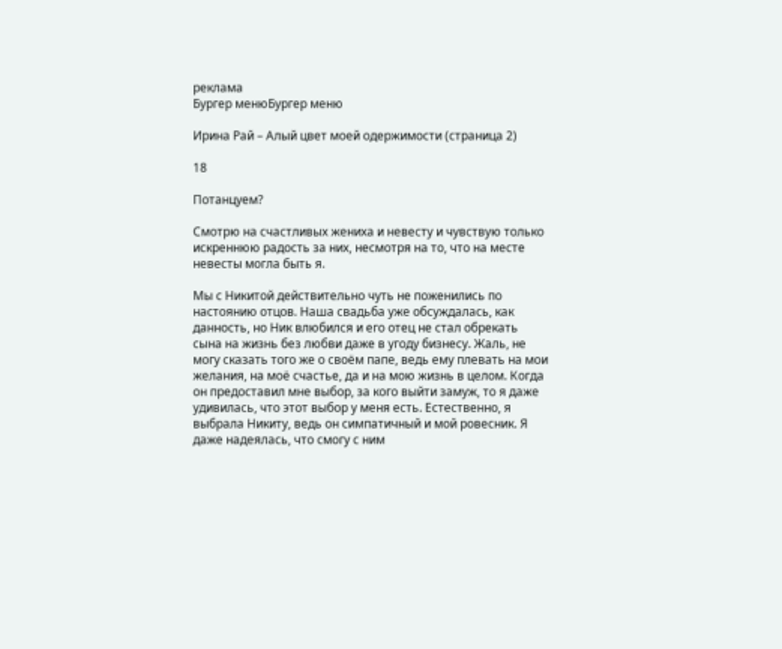реклама
Бургер менюБургер меню

Ирина Рай – Алый цвет моей одержимости (страница 2)

18

Потанцуем?

Смотрю на счастливых жениха и невесту и чувствую только искреннюю радость за них, несмотря на то, что на месте невесты могла быть я.

Мы с Никитой действительно чуть не поженились по настоянию отцов. Наша свадьба уже обсуждалась, как данность, но Ник влюбился и его отец не стал обрекать сына на жизнь без любви даже в угоду бизнесу. Жаль, не могу сказать того же о своём папе, ведь ему плевать на мои желания, на моё счастье, да и на мою жизнь в целом. Когда он предоставил мне выбор, за кого выйти замуж, то я даже удивилась, что этот выбор у меня есть. Естественно, я выбрала Никиту, ведь он симпатичный и мой ровесник. Я даже надеялась, что смогу с ним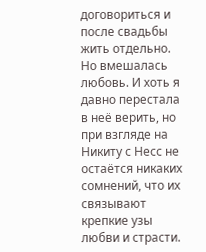договориться и после свадьбы жить отдельно. Но вмешалась любовь. И хоть я давно перестала в неё верить, но при взгляде на Никиту с Несс не остаётся никаких сомнений, что их связывают крепкие узы любви и страсти.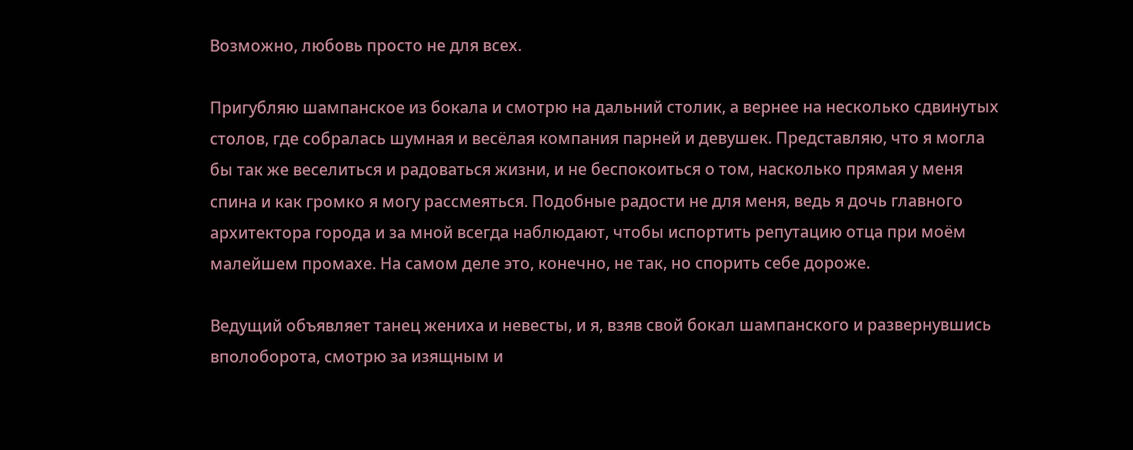Возможно, любовь просто не для всех.

Пригубляю шампанское из бокала и смотрю на дальний столик, а вернее на несколько сдвинутых столов, где собралась шумная и весёлая компания парней и девушек. Представляю, что я могла бы так же веселиться и радоваться жизни, и не беспокоиться о том, насколько прямая у меня спина и как громко я могу рассмеяться. Подобные радости не для меня, ведь я дочь главного архитектора города и за мной всегда наблюдают, чтобы испортить репутацию отца при моём малейшем промахе. На самом деле это, конечно, не так, но спорить себе дороже.

Ведущий объявляет танец жениха и невесты, и я, взяв свой бокал шампанского и развернувшись вполоборота, смотрю за изящным и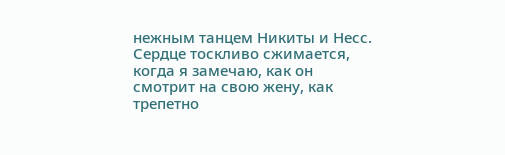нежным танцем Никиты и Несс. Сердце тоскливо сжимается, когда я замечаю, как он смотрит на свою жену, как трепетно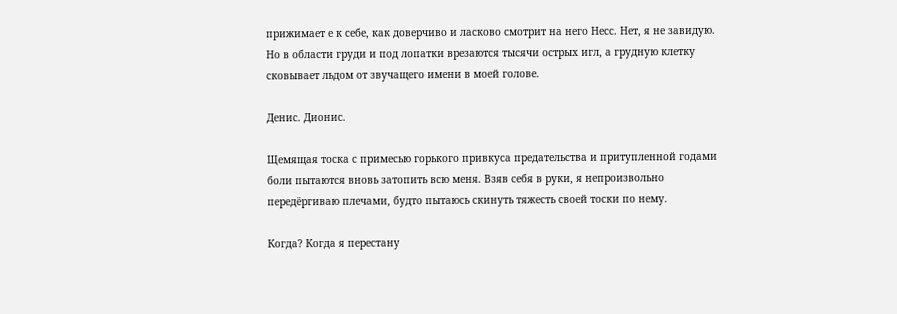прижимает е к себе, как доверчиво и ласково смотрит на него Несс. Нет, я не завидую. Но в области груди и под лопатки врезаются тысячи острых игл, а грудную клетку сковывает льдом от звучащего имени в моей голове.

Денис. Дионис.

Щемящая тоска с примесью горького привкуса предательства и притупленной годами боли пытаются вновь затопить всю меня. Взяв себя в руки, я непроизвольно передёргиваю плечами, будто пытаюсь скинуть тяжесть своей тоски по нему.

Когда? Когда я перестану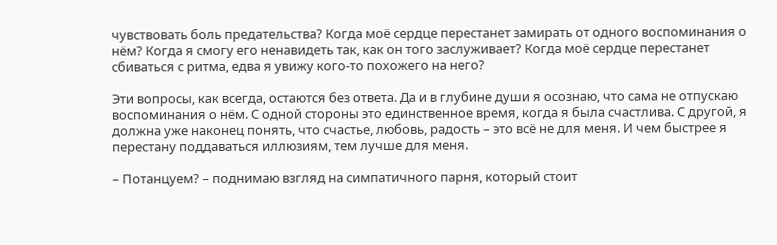чувствовать боль предательства? Когда моё сердце перестанет замирать от одного воспоминания о нём? Когда я смогу его ненавидеть так, как он того заслуживает? Когда моё сердце перестанет сбиваться с ритма, едва я увижу кого-то похожего на него?

Эти вопросы, как всегда, остаются без ответа. Да и в глубине души я осознаю, что сама не отпускаю воспоминания о нём. С одной стороны это единственное время, когда я была счастлива. С другой, я должна уже наконец понять, что счастье, любовь, радость – это всё не для меня. И чем быстрее я перестану поддаваться иллюзиям, тем лучше для меня.

– Потанцуем? – поднимаю взгляд на симпатичного парня, который стоит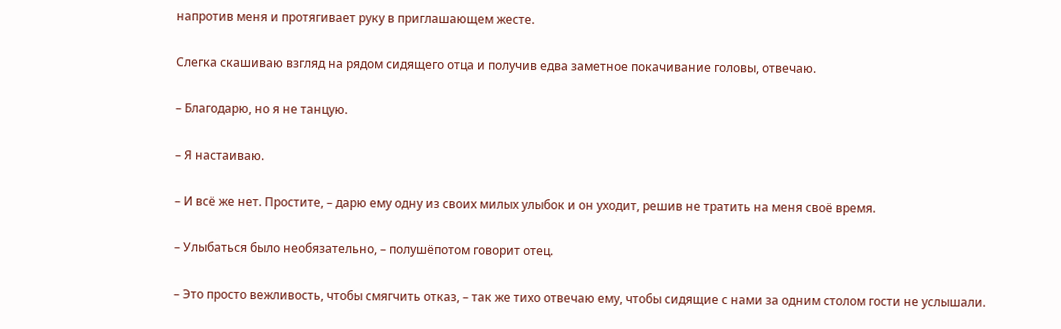напротив меня и протягивает руку в приглашающем жесте.

Слегка скашиваю взгляд на рядом сидящего отца и получив едва заметное покачивание головы, отвечаю.

– Благодарю, но я не танцую.

– Я настаиваю.

– И всё же нет. Простите, – дарю ему одну из своих милых улыбок и он уходит, решив не тратить на меня своё время.

– Улыбаться было необязательно, – полушёпотом говорит отец.

– Это просто вежливость, чтобы смягчить отказ, – так же тихо отвечаю ему, чтобы сидящие с нами за одним столом гости не услышали.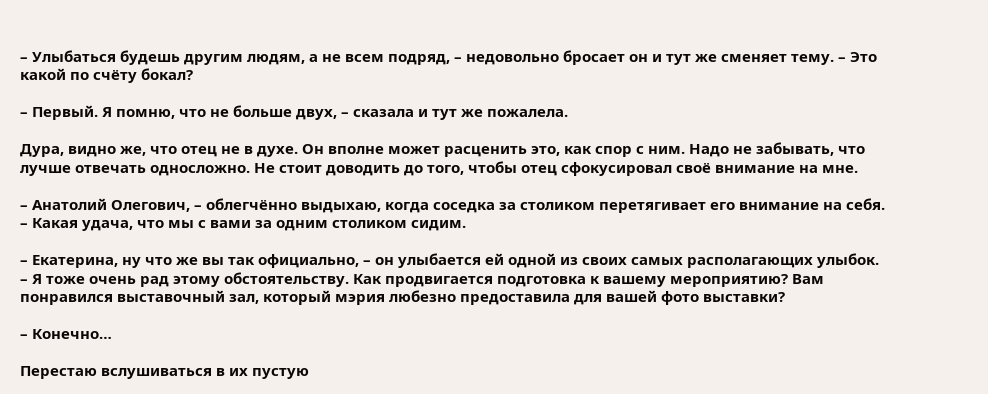– Улыбаться будешь другим людям, а не всем подряд, – недовольно бросает он и тут же сменяет тему. – Это какой по счёту бокал?

– Первый. Я помню, что не больше двух, – сказала и тут же пожалела.

Дура, видно же, что отец не в духе. Он вполне может расценить это, как спор с ним. Надо не забывать, что лучше отвечать односложно. Не стоит доводить до того, чтобы отец сфокусировал своё внимание на мне.

– Анатолий Олегович, – облегчённо выдыхаю, когда соседка за столиком перетягивает его внимание на себя. – Какая удача, что мы с вами за одним столиком сидим.

– Екатерина, ну что же вы так официально, – он улыбается ей одной из своих самых располагающих улыбок. – Я тоже очень рад этому обстоятельству. Как продвигается подготовка к вашему мероприятию? Вам понравился выставочный зал, который мэрия любезно предоставила для вашей фото выставки?

– Конечно…

Перестаю вслушиваться в их пустую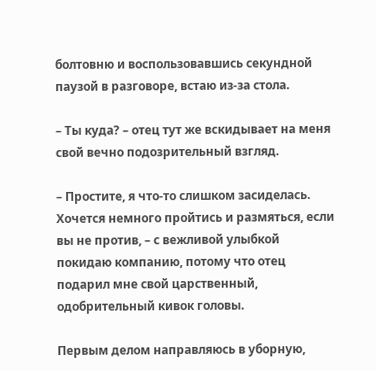болтовню и воспользовавшись секундной паузой в разговоре, встаю из-за стола.

– Ты куда? – отец тут же вскидывает на меня свой вечно подозрительный взгляд.

– Простите, я что-то слишком засиделась. Хочется немного пройтись и размяться, если вы не против, – с вежливой улыбкой покидаю компанию, потому что отец подарил мне свой царственный, одобрительный кивок головы.

Первым делом направляюсь в уборную,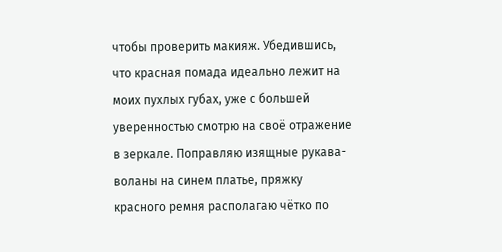чтобы проверить макияж. Убедившись, что красная помада идеально лежит на моих пухлых губах, уже с большей уверенностью смотрю на своё отражение в зеркале. Поправляю изящные рукава-воланы на синем платье, пряжку красного ремня располагаю чётко по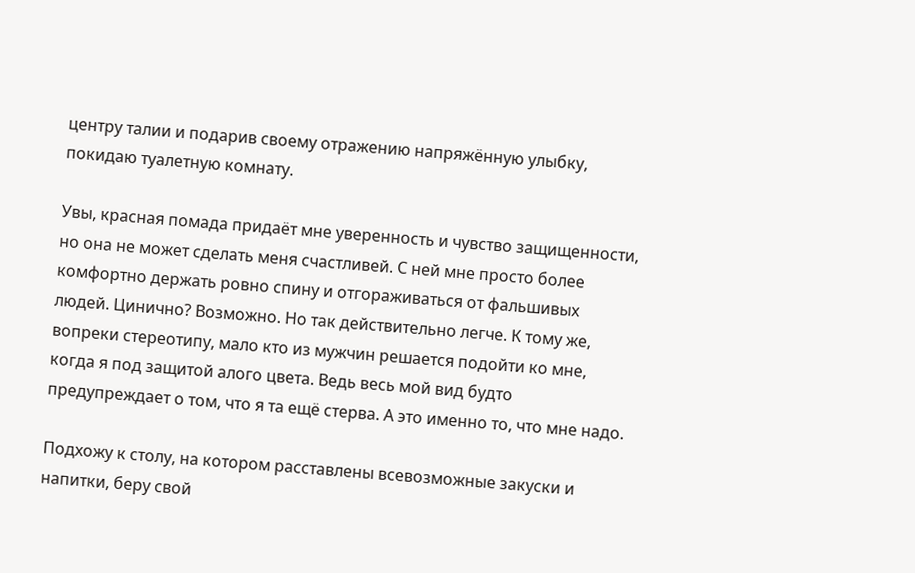центру талии и подарив своему отражению напряжённую улыбку, покидаю туалетную комнату.

Увы, красная помада придаёт мне уверенность и чувство защищенности, но она не может сделать меня счастливей. С ней мне просто более комфортно держать ровно спину и отгораживаться от фальшивых людей. Цинично? Возможно. Но так действительно легче. К тому же, вопреки стереотипу, мало кто из мужчин решается подойти ко мне, когда я под защитой алого цвета. Ведь весь мой вид будто предупреждает о том, что я та ещё стерва. А это именно то, что мне надо.

Подхожу к столу, на котором расставлены всевозможные закуски и напитки, беру свой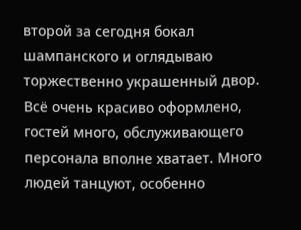второй за сегодня бокал шампанского и оглядываю торжественно украшенный двор. Всё очень красиво оформлено, гостей много, обслуживающего персонала вполне хватает. Много людей танцуют, особенно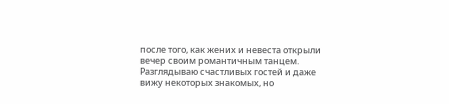после того, как жених и невеста открыли вечер своим романтичным танцем. Разглядываю счастливых гостей и даже вижу некоторых знакомых, но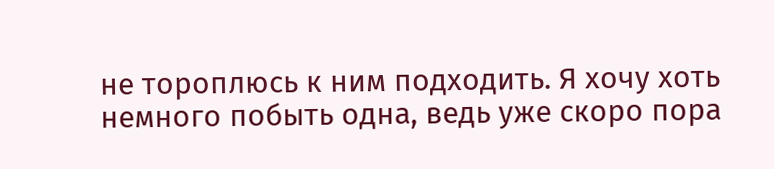не тороплюсь к ним подходить. Я хочу хоть немного побыть одна, ведь уже скоро пора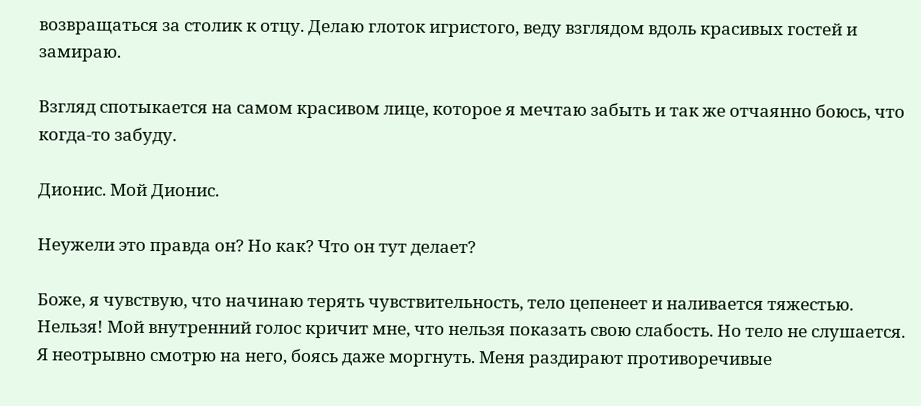возвращаться за столик к отцу. Делаю глоток игристого, веду взглядом вдоль красивых гостей и замираю.

Взгляд спотыкается на самом красивом лице, которое я мечтаю забыть и так же отчаянно боюсь, что когда-то забуду.

Дионис. Мой Дионис.

Неужели это правда он? Но как? Что он тут делает?

Боже, я чувствую, что начинаю терять чувствительность, тело цепенеет и наливается тяжестью. Нельзя! Мой внутренний голос кричит мне, что нельзя показать свою слабость. Но тело не слушается. Я неотрывно смотрю на него, боясь даже моргнуть. Меня раздирают противоречивые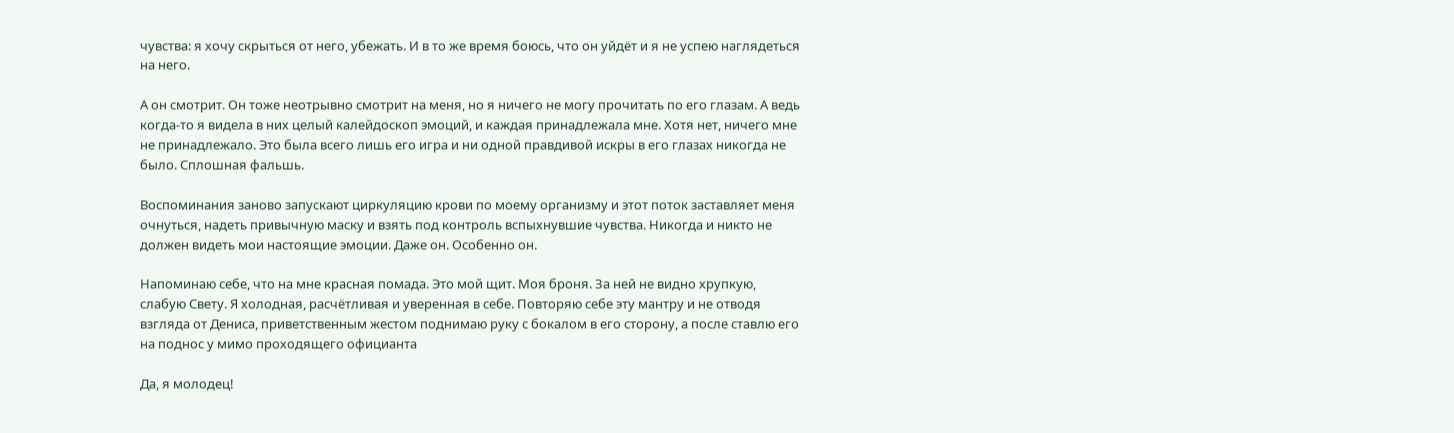чувства: я хочу скрыться от него, убежать. И в то же время боюсь, что он уйдёт и я не успею наглядеться на него.

А он смотрит. Он тоже неотрывно смотрит на меня, но я ничего не могу прочитать по его глазам. А ведь когда-то я видела в них целый калейдоскоп эмоций, и каждая принадлежала мне. Хотя нет, ничего мне не принадлежало. Это была всего лишь его игра и ни одной правдивой искры в его глазах никогда не было. Сплошная фальшь.

Воспоминания заново запускают циркуляцию крови по моему организму и этот поток заставляет меня очнуться, надеть привычную маску и взять под контроль вспыхнувшие чувства. Никогда и никто не должен видеть мои настоящие эмоции. Даже он. Особенно он.

Напоминаю себе, что на мне красная помада. Это мой щит. Моя броня. За ней не видно хрупкую, слабую Свету. Я холодная, расчётливая и уверенная в себе. Повторяю себе эту мантру и не отводя взгляда от Дениса, приветственным жестом поднимаю руку с бокалом в его сторону, а после ставлю его на поднос у мимо проходящего официанта

Да, я молодец!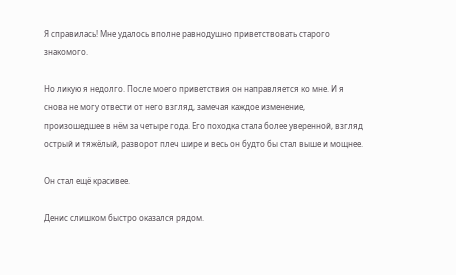Я справилась! Мне удалось вполне равнодушно приветствовать старого знакомого.

Но ликую я недолго. После моего приветствия он направляется ко мне. И я снова не могу отвести от него взгляд, замечая каждое изменение, произошедшее в нём за четыре года. Его походка стала более уверенной, взгляд острый и тяжёлый, разворот плеч шире и весь он будто бы стал выше и мощнее.

Он стал ещё красивее.

Денис слишком быстро оказался рядом.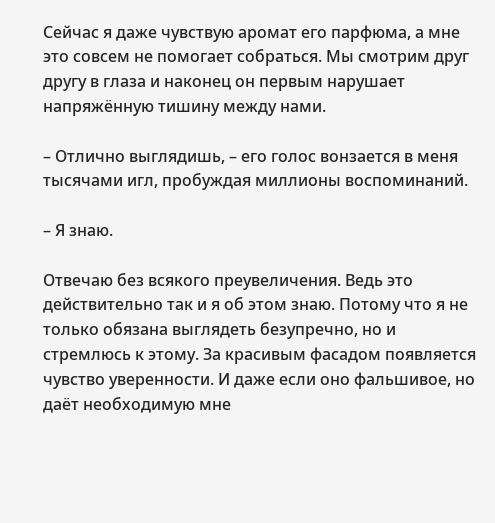Сейчас я даже чувствую аромат его парфюма, а мне это совсем не помогает собраться. Мы смотрим друг другу в глаза и наконец он первым нарушает напряжённую тишину между нами.

– Отлично выглядишь, – его голос вонзается в меня тысячами игл, пробуждая миллионы воспоминаний.

– Я знаю.

Отвечаю без всякого преувеличения. Ведь это действительно так и я об этом знаю. Потому что я не только обязана выглядеть безупречно, но и стремлюсь к этому. За красивым фасадом появляется чувство уверенности. И даже если оно фальшивое, но даёт необходимую мне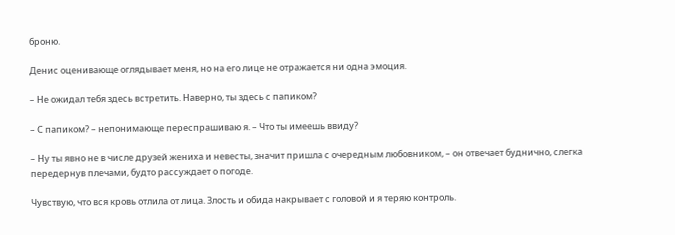броню.

Денис оценивающе оглядывает меня, но на его лице не отражается ни одна эмоция.

– Не ожидал тебя здесь встретить. Наверно, ты здесь с папиком?

– С папиком? – непонимающе переспрашиваю я. – Что ты имеешь ввиду?

– Ну ты явно не в числе друзей жениха и невесты, значит пришла с очередным любовником, – он отвечает буднично, слегка передернув плечами, будто рассуждает о погоде.

Чувствую, что вся кровь отлила от лица. Злость и обида накрывает с головой и я теряю контроль.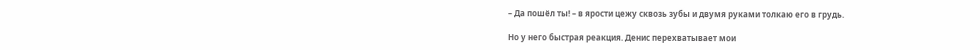– Да пошёл ты! – в ярости цежу сквозь зубы и двумя руками толкаю его в грудь.

Но у него быстрая реакция. Денис перехватывает мои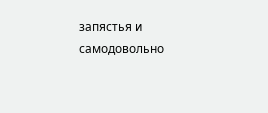запястья и самодовольно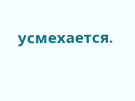усмехается.